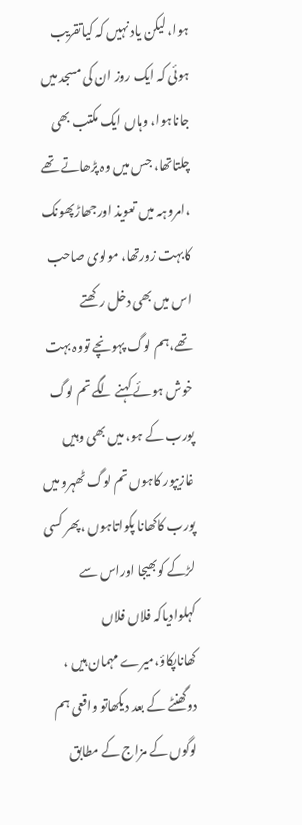ہوا، لیکن یاد نہیں کہ کیاتقریب ہوئی کہ ایک روز ان کی مسجد میں جاناہوا، وہاں ایک مکتب بھی چلتاتھا، جس میں وہ پڑھاتے تھے ،امروہہ میں تعویذ اورجھاڑپھونک کابہت زورتھا، مولوی صاحب اس میں بھی دخل رکھتے تھے،ہم لوگ پہونچے تووہ بہت خوش ہوئے کہنے لگے تم لوگ پورب کے ہو، میں بھی وہیں غازیپور کاہوں تم لوگ ٹھہرو میں پورب کاکھانا پکواتاہوں ،پھر کسی لڑکے کوبھیجا اوراس سے کہلوادیاکہ فلاں فلاں کھاناپکاؤ،میرے مہمان ہیں ، دوگھنٹے کے بعد دیکھاتو واقعی ہم لوگوں کے مزاج کے مطابق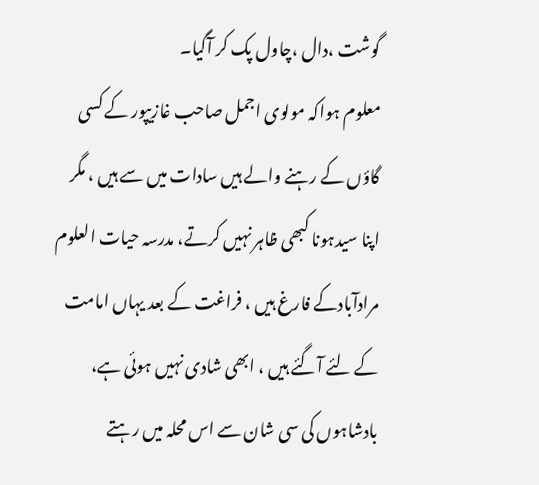گوشت ،دال ،چاول پک کر آگیا۔
معلوم ہواکہ مولوی اجمل صاحب غازیپور کے کسی گاؤں کے رہنے والے ہیں سادات میں سے ہیں ، مگر اپنا سیدہونا کبھی ظاہر نہیں کرتے، مدرسہ حیات العلوم مرادآبادکے فارغ ہیں ، فراغت کے بعد یہاں امامت کے لئے آگئے ہیں ، ابھی شادی نہیں ہوئی ہے، بادشاہوں کی سی شان سے اس محلہ میں رہتے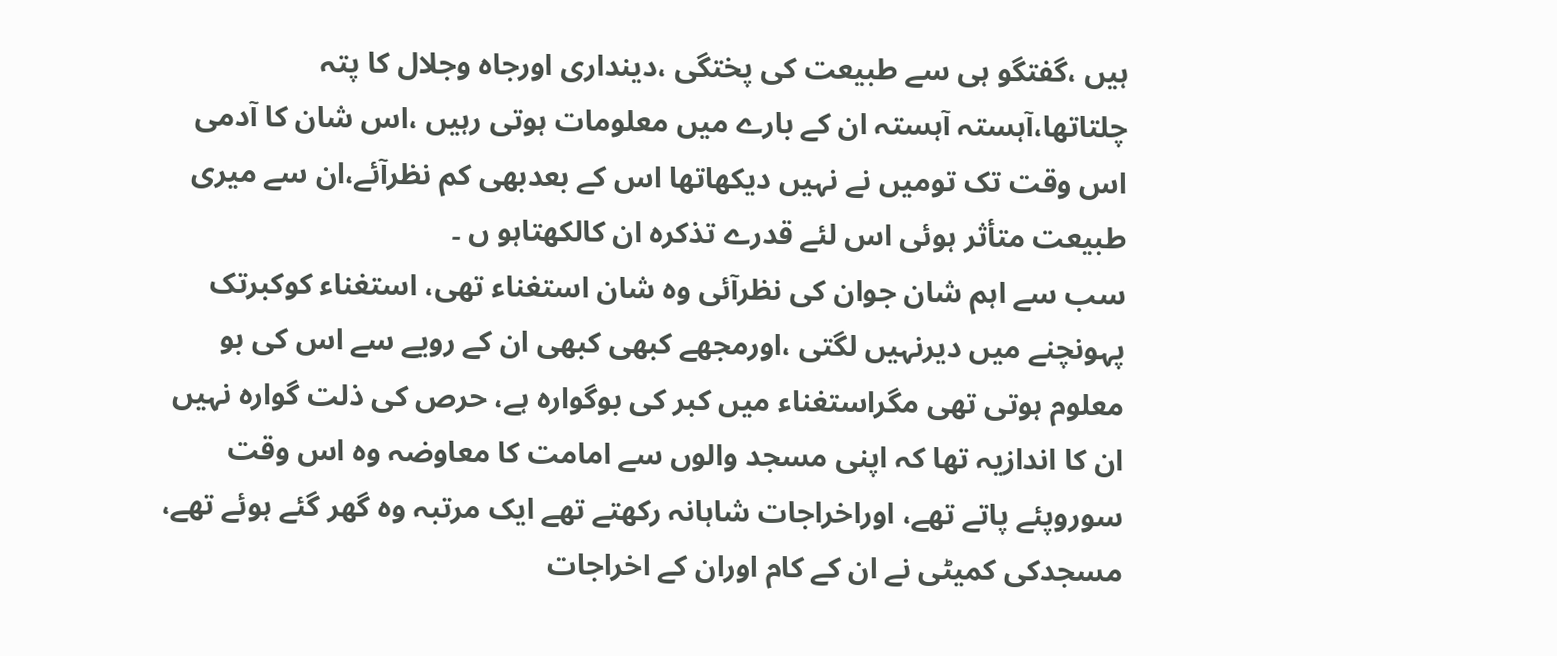ہیں ،گفتگو ہی سے طبیعت کی پختگی ،دینداری اورجاہ وجلال کا پتہ چلتاتھا،آہستہ آہستہ ان کے بارے میں معلومات ہوتی رہیں ،اس شان کا آدمی اس وقت تک تومیں نے نہیں دیکھاتھا اس کے بعدبھی کم نظرآئے،ان سے میری طبیعت متأثر ہوئی اس لئے قدرے تذکرہ ان کالکھتاہو ں ۔
سب سے اہم شان جوان کی نظرآئی وہ شان استغناء تھی، استغناء کوکبرتک پہونچنے میں دیرنہیں لگتی ،اورمجھے کبھی کبھی ان کے رویے سے اس کی بو معلوم ہوتی تھی مگراستغناء میں کبر کی بوگوارہ ہے، حرص کی ذلت گوارہ نہیں ان کا اندازیہ تھا کہ اپنی مسجد والوں سے امامت کا معاوضہ وہ اس وقت سوروپئے پاتے تھے، اوراخراجات شاہانہ رکھتے تھے ایک مرتبہ وہ گھر گئے ہوئے تھے، مسجدکی کمیٹی نے ان کے کام اوران کے اخراجات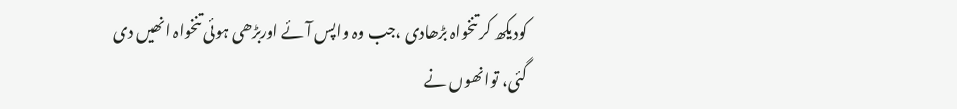کودیکھ کر تنخواہ بڑھادی ،جب وہ واپس آئے اوربڑھی ہوئی تنخواہ انھیں دی گئی، توانھوں نے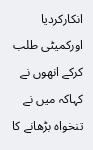انکارکردیا اورکمیٹی طلب کرکے انھوں نے کہاکہ میں نے تنخواہ بڑھانے کا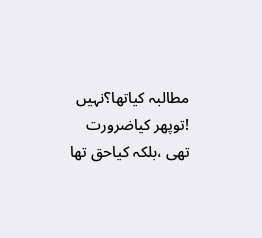مطالبہ کیاتھا؟نہیں !توپھر کیاضرورت تھی ،بلکہ کیاحق تھا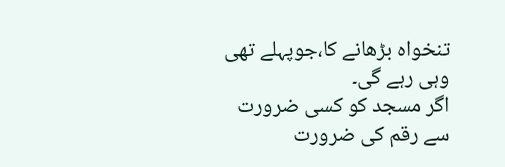تنخواہ بڑھانے کا،جوپہلے تھی وہی رہے گی۔
اگر مسجد کو کسی ضرورت سے رقم کی ضرورت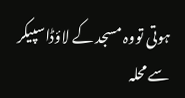ہوتی تووہ مسجد کے لاؤڈاسپیکر سے محلہ